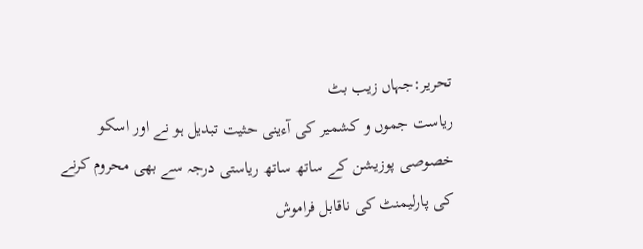تحریر:جہاں زیب بٹ
ریاست جموں و کشمیر کی آءینی حثیت تبدیل ہو نے اور اسکو خصوصی پوزیشن کے ساتھ ساتھ ریاستی درجہ سے بھی محروم کرنے کی پارلیمنٹ کی ناقابل فراموش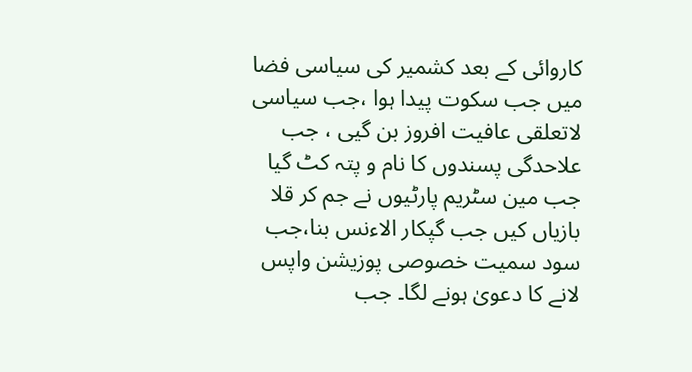کاروائی کے بعد کشمیر کی سیاسی فضا میں جب سکوت پیدا ہوا ،جب سیاسی لاتعلقی عافیت افروز بن گیی ، جب علاحدگی پسندوں کا نام و پتہ کٹ گیا جب مین سٹریم پارٹیوں نے جم کر قلا بازیاں کیں جب گپکار الاءنس بنا،جب سود سمیت خصوصی پوزیشن واپس لانے کا دعویٰ ہونے لگا۔ جب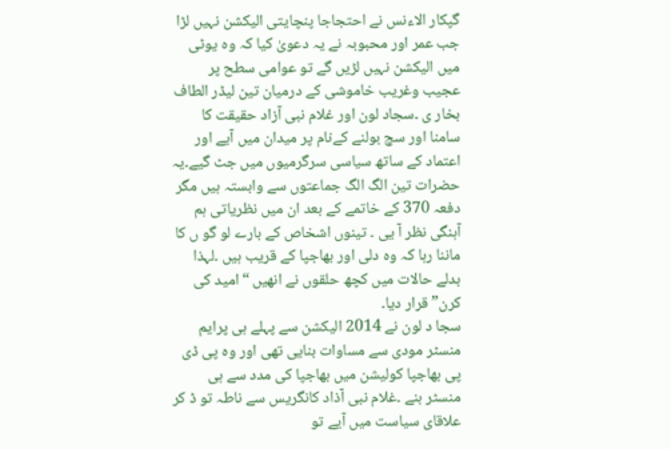گپکار الاءنس نے احتجاجا پنچایتی الیکشن نہیں لڑا جب عمر اور محبوبہ نے یہ دعویٰ کیا کہ وہ یوٹی میں الیکشن نہیں لڑیں گے تو عوامی سطح پر عجیب وغریب خاموشی کے درمیان تین لیڈر الطاف بخار ی ۔سجاد لون اور غلام نبی آزاد حقیقت کا سامنا اور سچ بولنے کےنام پر میدان میں آیے اور اعتماد کے ساتھ سیاسی سرگرمیوں میں جٹ گیے۔یہ حضرات تین الگ الگ جماعتوں سے وابستہ ہیں مگر دفعہ 370 کے خاتمے کے بعد ان میں نظریاتی ہم آہنگی نظر آ یی ۔ تینوں اشخاص کے بارے لو گو ں کا ماننا رہا کہ وہ دلی اور بھاجپا کے قریب ہیں ۔لہذا بدلے حالات میں کچھ حلقوں نے انھیں “امید کی کرن” قرار دیا۔
سجا د لون نے 2014 الیکشن سے پہلے ہی پرایم منسٹر مودی سے مساوات بنایی تھی اور وہ پی ڈی پی بھاجپا کولیشن میں بھاجپا کی مدد سے ہی منسٹر بنے ۔غلام نبی آذاد کانگریس سے ناطہ تو ڈ کر علاقای سیاست میں آیے تو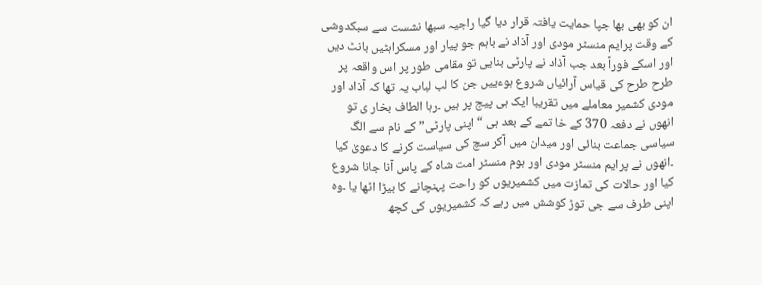ان کو بھی بھا جپا حمایت یافتہ قرار دیا گیا راجیہ سبھا نشست سے سبکدوشی کے وقت پرایم منسٹر مودی اور آذاد نے باہم جو پیار اور مسکراہٹیں بانٹ دیں اور اسکے فوراً بعد جب آذاد نے پارٹی بنایی تو مقامی طور پر اس واقعہ پر طرح طرح کی قیاس آرائیاں شروع ہوءییں جن کا لب لباب یہ تھا کہ آذاد اور مودی کشمیر معاملے میں تقریبا ایک ہی پیج پر ہیں ۔رہا الطاف بخار ی تو انھوں نے دفعہ 370 کے خا تمے کے بعد ہی “اپنی پارٹی” کے نام سے الگ سیاسی جماعت بنائی اور میدان میں آکر سچ کی سیاست کرنے کا دعویٰ کیا ۔انھوں نے پرایم منسٹر مودی اور ہوم منسٹر امت شاہ کے پاس آنا جانا شروع کیا اور حالات کی تمازت میں کشمیریوں کو راحت پہنچانے کا بیڑا اٹھا یا ۔وہ اپنی طرف سے جی توڑ کوشش میں رہے کہ کشمیریوں کی کچھ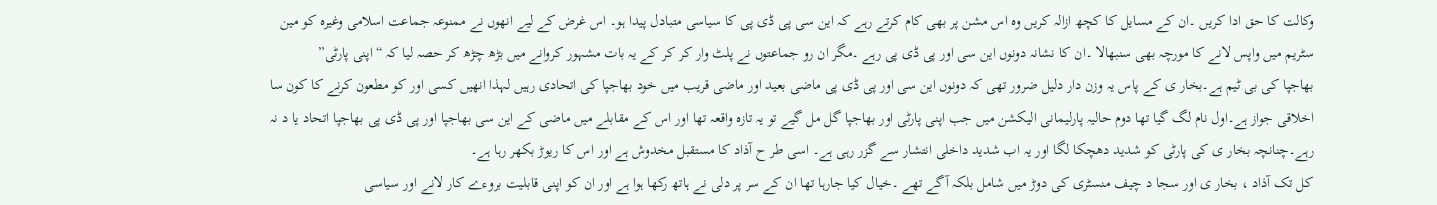وکالت کا حق ادا کریں ۔ان کے مسایل کا کچھ ازالہ کریں وہ اس مشن پر بھی کام کرتے رہے کہ این سی پی ڈی پی کا سیاسی متبادل پیدا ہو۔ اس غرض کے لیے انھوں نے ممنوعہ جماعت اسلامی وغیرہ کو مین سٹریم میں واپس لانے کا مورچہ بھی سنبھالا ۔ان کا نشانہ دونوں این سی اور پی ڈی پی رہے ۔مگر ان رو جماعتوں نے پلٹ وار کر کر کے یہ بات مشہور کروانے میں بڑھ چڑھ کر حصہ لیا کہ “اپنی پارٹی”
بھاجپا کی بی ٹیم ہے۔بخار ی کے پاس یہ وزن دار دلیل ضرور تھی کہ دونوں این سی اور پی ڈی پی ماضی بعید اور ماضی قریب میں خود بھاجپا کی اتحادی رہیں لہذا انھیں کسی اور کو مطعون کرنے کا کون سا اخلاقی جواز ہے۔اول نام لگ گیا تھا دوم حالیہ پارلیمانی الیکشن میں جب اپنی پارٹی اور بھاجپا گل مل گیے تو یہ تازہ واقعہ تھا اور اس کے مقابلے میں ماضی کے این سی بھاجپا اور پی ڈی پی بھاجپا اتحاد یا د نہ رہے۔چنانچہ بخار ی کی پارٹی کو شدید دھچکا لگا اور یہ اب شدید داخلی انتشار سے گزر رہی ہے۔ اسی طر ح آذاد کا مستقبل مخدوش ہے اور اس کا ریوڑ بکھر رہا ہے۔
کل تک آذاد ، بخار ی اور سجا د چیف منسٹری کی دوڑ میں شامل بلکہ آگے تھے ۔خیال کیا جارہا تھا ان کے سر پر دلی نے ہاتھ رکھا ہوا ہے اور ان کو اپنی قابلیت بروءے کار لانے اور سیاسی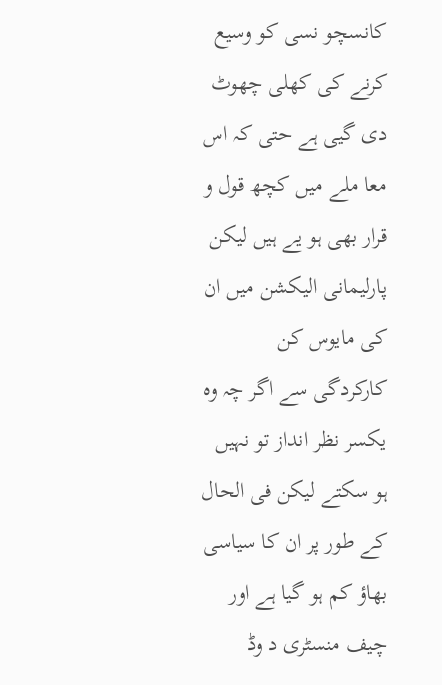کانسچو نسی کو وسیع کرنے کی کھلی چھوٹ دی گیی ہے حتی کہ اس معا ملے میں کچھ قول و قرار بھی ہو یے ہیں لیکن پارلیمانی الیکشن میں ان کی مایوس کن کارکردگی سے اگر چہ وہ یکسر نظر انداز تو نہیں ہو سکتے لیکن فی الحال کے طور پر ان کا سیاسی بھاؤ کم ہو گیا ہے اور چیف منسٹری د وڈ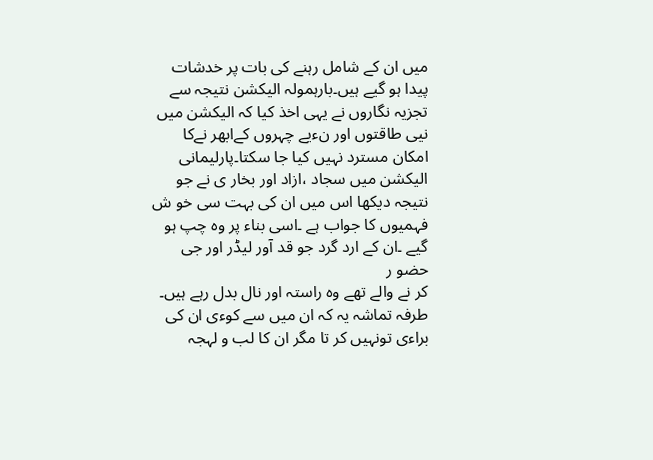میں ان کے شامل رہنے کی بات پر خدشات پیدا ہو گیے ہیں۔بارہمولہ الیکشن نتیجہ سے تجزیہ نگاروں نے یہی اخذ کیا کہ الیکشن میں نیی طاقتوں اور نءیے چہروں کےابھر نےکا امکان مسترد نہیں کیا جا سکتا۔پارلیمانی الیکشن میں سجاد ،ازاد اور بخار ی نے جو نتیجہ دیکھا اس میں ان کی بہت سی خو ش فہمیوں کا جواب ہے ۔اسی بناء پر وہ چپ ہو گیے ۔ان کے ارد گرد جو قد آور لیڈر اور جی حضو ر
کر نے والے تھے وہ راستہ اور نال بدل رہے ہیں۔ طرفہ تماشہ یہ کہ ان میں سے کوءی ان کی براءی تونہیں کر تا مگر ان کا لب و لہجہ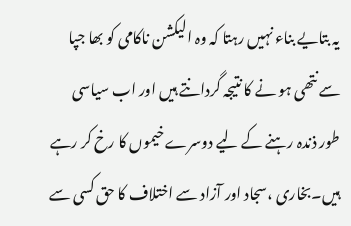یہ بتایے بناء نہیں رہتا کہ وہ الیکشن ناکامی کو بھا جپا سے نتھی ہو نے کا نتیجہ گردانتے ہیں اور اب سیاسی طور ذندہ رہنے کے لیے دوسرے خیموں کا رخ کر رہے ہیں۔بخاری ،سجاد اور آزاد سے اختلاف کا حق کسی سے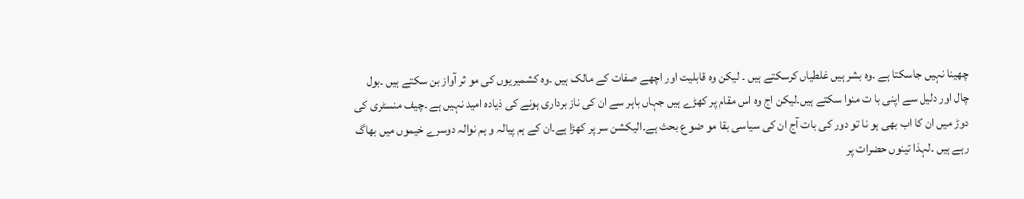چھینا نہیں جاسکتا ہے ۔وہ بشر ہیں غلطیاں کرسکتے ہیں ۔ لیکن وہ قابلیت اور اچھے صفات کے مالک ہیں ۔وہ کشمیریوں کی مو ثر آواز بن سکتے ہیں ۔بول چال اور دلیل سے اپنی با ت منوا سکتے ہیں۔لیکن اج وہ اس مقام پر کھڑے ہیں جہاں باہر سے ان کی ناز برداری ہونے کی ذیادہ امید نہیں ہے ۔چیف منسٹری کی دوڑ میں ان کا اب بھی ہو نا تو دور کی بات آج ان کی سیاسی بقا مو ضو ع بحث ہے۔الیکشن سر پر کھڑا ہے۔ان کے ہم پیالہ و ہم نوالہ دوسرے خیموں میں بھاگ رہے ہیں ۔لہذا تینوں حضرات پر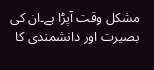مشکل وقت آپڑا ہے۔ان کی بصیرت اور دانشمندی کا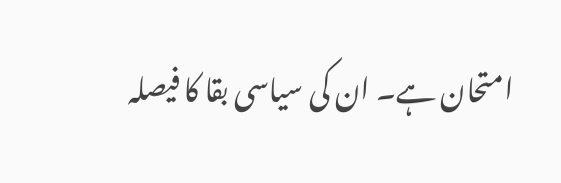امتحان ہے۔ ان کی سیاسی بقا کا فیصلہ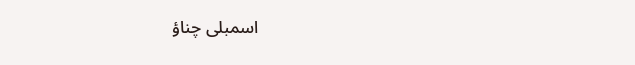اسمبلی چناؤ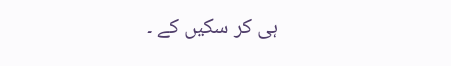ہی کر سکیں کے ۔